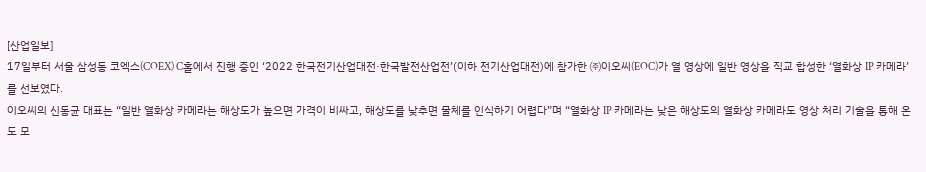[산업일보]
17일부터 서울 삼성동 코엑스(COEX) C홀에서 진행 중인 ‘2022 한국전기산업대전·한국발전산업전’(이하 전기산업대전)에 참가한 ㈜이오씨(EOC)가 열 영상에 일반 영상을 직교 합성한 ‘열화상 IP 카메라’를 선보였다.
이오씨의 신동균 대표는 “일반 열화상 카메라는 해상도가 높으면 가격이 비싸고, 해상도를 낮추면 물체를 인식하기 어렵다”며 “열화상 IP 카메라는 낮은 해상도의 열화상 카메라도 영상 처리 기술을 통해 온도 모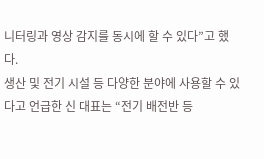니터링과 영상 감지를 동시에 할 수 있다”고 했다.
생산 및 전기 시설 등 다양한 분야에 사용할 수 있다고 언급한 신 대표는 “전기 배전반 등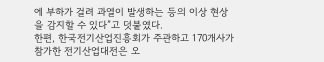에 부하가 걸려 과열이 발생하는 등의 이상 현상을 감지할 수 있다”고 덧붙였다.
한편, 한국전기산업진흥회가 주관하고 170개사가 참가한 전기산업대전은 오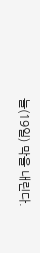늘(19일) 막을 내린다.